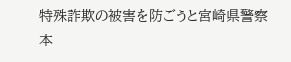特殊詐欺の被害を防ごうと宮崎県警察本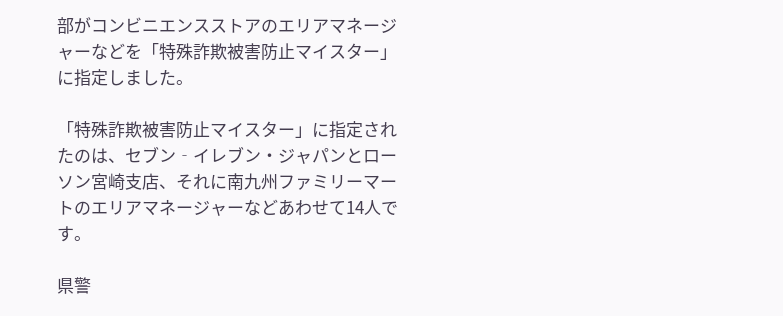部がコンビニエンスストアのエリアマネージャーなどを「特殊詐欺被害防止マイスター」に指定しました。

「特殊詐欺被害防止マイスター」に指定されたのは、セブン‐イレブン・ジャパンとローソン宮崎支店、それに南九州ファミリーマートのエリアマネージャーなどあわせて14人です。

県警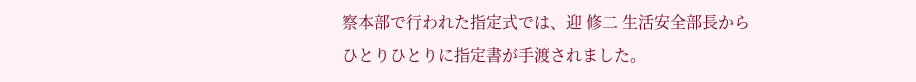察本部で行われた指定式では、迎 修二 生活安全部長からひとりひとりに指定書が手渡されました。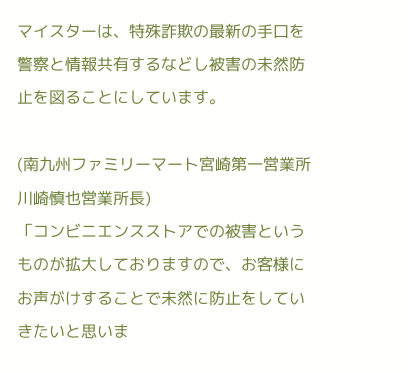マイスターは、特殊詐欺の最新の手口を警察と情報共有するなどし被害の未然防止を図ることにしています。

(南九州ファミリーマート宮崎第一営業所 川崎慎也営業所長)
「コンビニエンスストアでの被害というものが拡大しておりますので、お客様にお声がけすることで未然に防止をしていきたいと思いま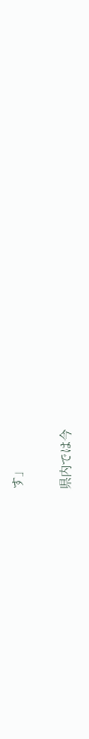す」

県内では今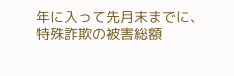年に入って先月末までに、特殊詐欺の被害総額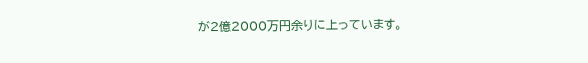が2億2000万円余りに上っています。